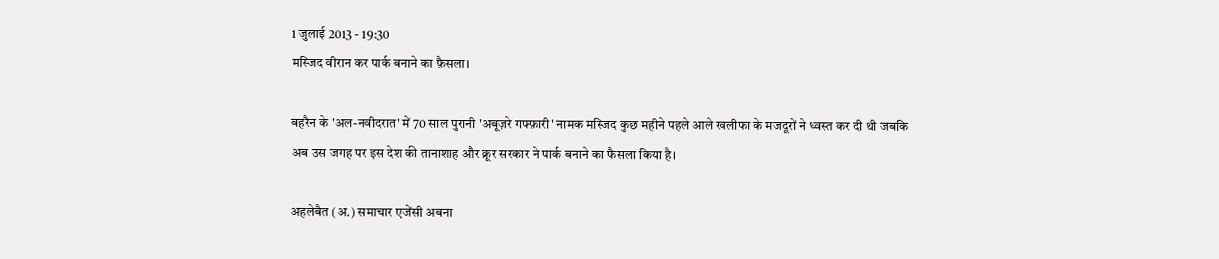1 जुलाई 2013 - 19:30
मस्जिद वीरान कर पार्क बनाने का फ़ैसला।

बहरैन के 'अल-नवीदरात' में 70 साल पुरानी 'अबूज़रे गफ्फ़ारी' नामक मस्जिद कुछ महीने पहले आले खलीफा के मजदूरों ने ध्वस्त कर दी थी जबकि अब उस जगह पर इस देश की तानाशाह और क्रूर सरकार ने पार्क बनाने का फैसला किया है।

अहलेबैत (अ.) समाचार एजेंसी अबना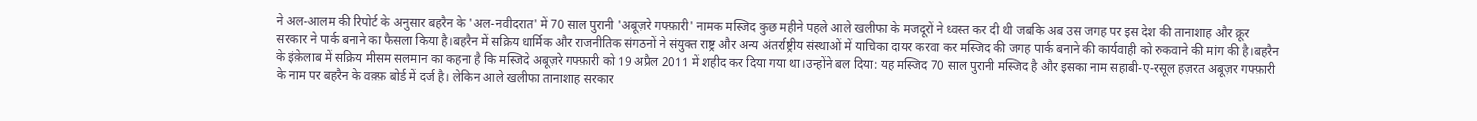ने अल-आलम की रिपोर्ट के अनुसार बहरैन के 'अल-नवीदरात' में 70 साल पुरानी 'अबूज़रे गफ्फ़ारी' नामक मस्जिद कुछ महीने पहले आले खलीफा के मजदूरों ने ध्वस्त कर दी थी जबकि अब उस जगह पर इस देश की तानाशाह और क्रूर सरकार ने पार्क बनाने का फैसला किया है।बहरैन में सक्रिय धार्मिक और राजनीतिक संगठनों ने संयुक्त राष्ट्र और अन्य अंतर्राष्ट्रीय संस्थाओं में याचिका दायर करवा कर मस्जिद की जगह पार्क बनाने की कार्यवाही को रुकवाने की मांग की है।बहरैन के इंक़ेलाब में सक्रिय मीसम सलमान का कहना है कि मस्जिदे अबूज़रे गफ्फ़ारी को 19 अप्रैल 2011 में शहीद कर दिया गया था।उन्होंने बल दिया: यह मस्जिद 70 साल पुरानी मस्जिद है और इसका नाम सहाबी-ए-रसूल हज़रत अबूज़र गफ्फ़ारी के नाम पर बहरैन के वक़्फ़ बोर्ड में दर्ज है। लेकिन आले खलीफा तानाशाह सरकार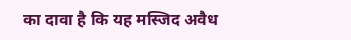का दावा है कि यह मस्जिद अवैध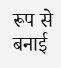रूप से बनाई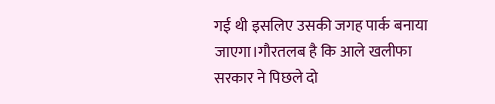गई थी इसलिए उसकी जगह पार्क बनाया जाएगा।गौरतलब है कि आले खलीफा सरकार ने पिछले दो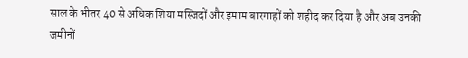साल के भीतर 40 से अधिक शिया मस्जिदों और इमाम बारगाहों को शहीद कर दिया है और अब उनकी जमीनों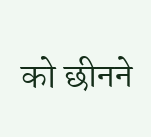को छीनने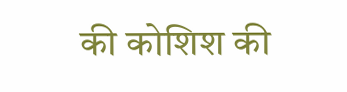की कोशिश की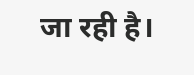जा रही है।